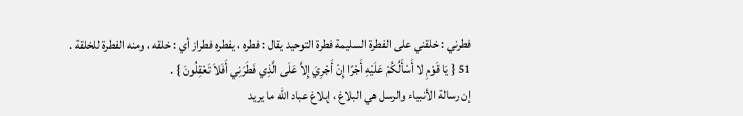فطرني : خلقني على الفطرة السليمة فطرة التوحيد يقال : فطره ، يفطره فطراز أي : خلقه ، ومنه الفطرة للخلقة .
51 { يَا قَوْمِ لا أَسْأَلُكُمْ عَلَيْهِ أَجْرًا إِنْ أَجْرِيَ إِلاَّ عَلَى الَّذِي فَطَرَنِي أَفَلاَ تَعْقِلُونَ } .
إن رسالة الأنبياء والرسل هي البلاغ ، إبلاغ عباد الله ما يريد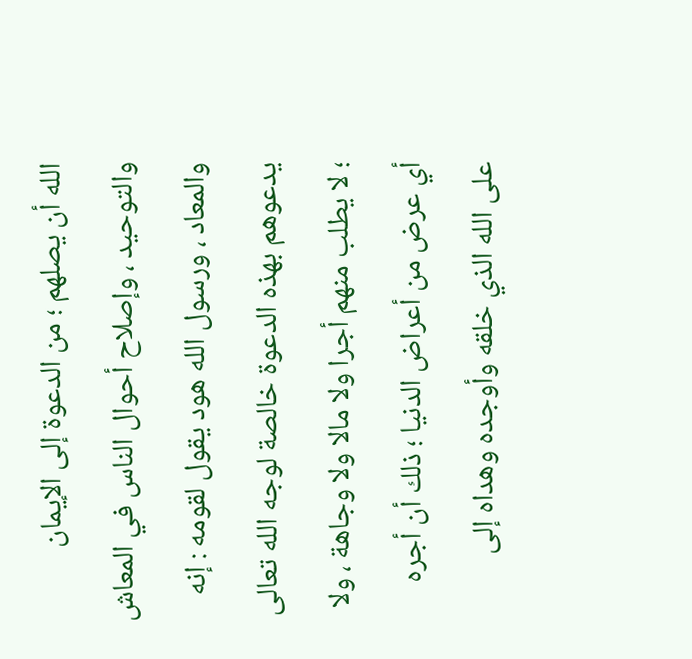الله أن يصلهم ؛ من الدعوة إلى الإيمان والتوحيد ، وإصلاح أحوال الناس في المعاش والمعاد ، ورسول الله هود يقول لقومه : إنه يدعوهم بهذه الدعوة خالصة لوجه الله تعالى ؛ لا يطلب منهم أجرا ولا مالا ولا وجاهة ، ولا أي عرض من أعراض الدنيا ؛ ذلك أن أجره على الله الذي خلقه وأوجده وهداه إلى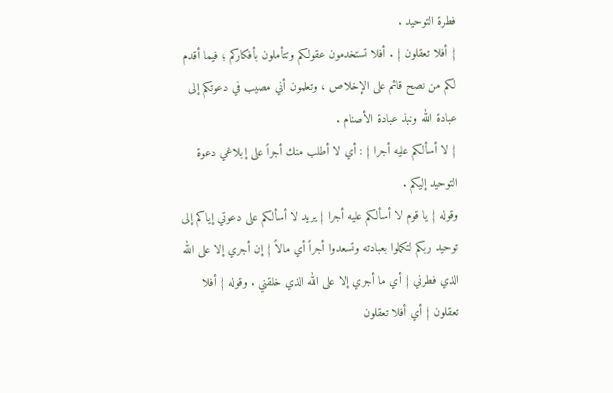فطرة التوحيد .
{ أفلا تعقلون } . أفلا تستخدمون عقولكم وتتأملون بأفكاركم ؛ فيما أقدم لكم من نصح قائم على الإخلاص ، وتعلمون أني مصيب في دعوتكم إلى عبادة الله ونبذ عبادة الأصنام .
{ لا أسألكم عليه أجرا } : أي لا أطلب منك أجراً على إبلاغي دعوة التوحيد إليكم .
وقوله { يا قوم لا أسألكم عليه أجرا } يريد لا أسألكم على دعوتي إياكم إلى توحيد ربكم لتكملوا بعبادته وتسعدوا أجراً أي مالاً { إن أجري إلا على الله الذي فطرني } أي ما أجري إلا على الله الذي خلقني . وقوله { أفلا تعقلون } أي أفلا تعقلون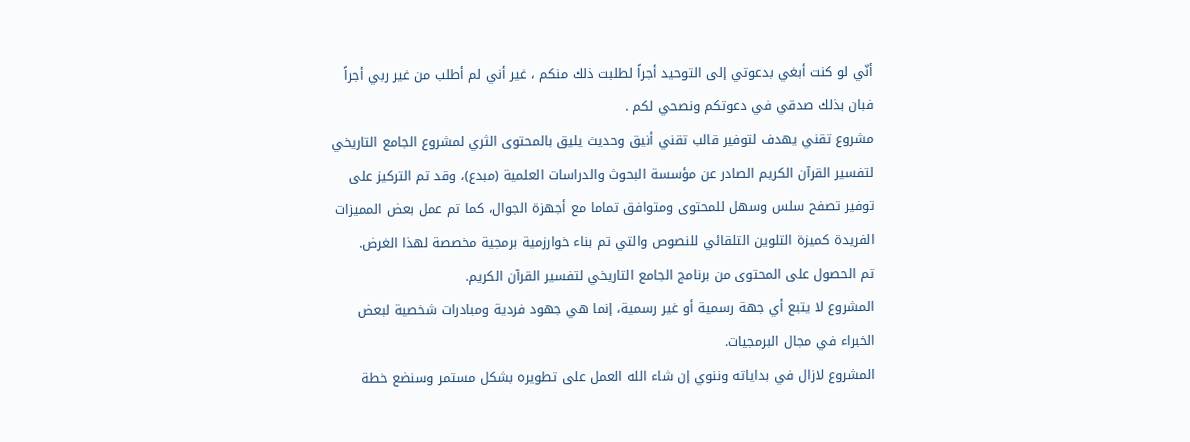أنّي لو كنت أبغي بدعوتي إلى التوحيد أجراً لطلبت ذلك منكم ، غير أني لم أطلب من غير ربي أجراً فبان بذلك صدقي في دعوتكم ونصحي لكم .
مشروع تقني يهدف لتوفير قالب تقني أنيق وحديث يليق بالمحتوى الثري لمشروع الجامع التاريخي لتفسير القرآن الكريم الصادر عن مؤسسة البحوث والدراسات العلمية (مبدع)، وقد تم التركيز على توفير تصفح سلس وسهل للمحتوى ومتوافق تماما مع أجهزة الجوال، كما تم عمل بعض المميزات الفريدة كميزة التلوين التلقائي للنصوص والتي تم بناء خوارزمية برمجية مخصصة لهذا الغرض.
تم الحصول على المحتوى من برنامج الجامع التاريخي لتفسير القرآن الكريم.
المشروع لا يتبع أي جهة رسمية أو غير رسمية، إنما هي جهود فردية ومبادرات شخصية لبعض الخبراء في مجال البرمجيات.
المشروع لازال في بداياته وننوي إن شاء الله العمل على تطويره بشكل مستمر وسنضع خطة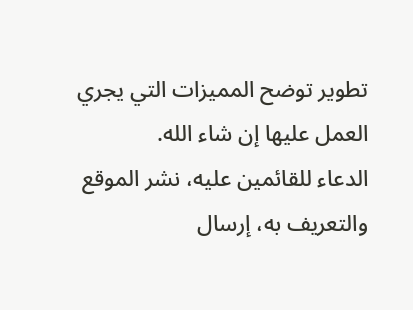تطوير توضح المميزات التي يجري العمل عليها إن شاء الله.
الدعاء للقائمين عليه، نشر الموقع والتعريف به، إرسال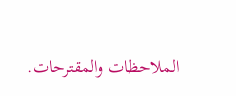الملاحظات والمقترحات.